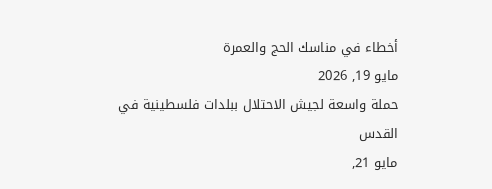أخطاء في مناسك الحج والعمرة
مايو 19, 2026
حملة واسعة لجيش الاحتلال ببلدات فلسطينية في القدس
مايو 21,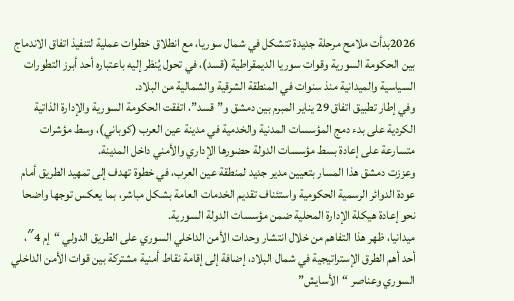2026بدأت ملامح مرحلة جديدة تتشكل في شمال سوريا، مع انطلاق خطوات عملية لتنفيذ اتفاق الاندماج بين الحكومة السورية وقوات سوريا الديمقراطية (قسد)، في تحول يُنظر إليه باعتباره أحد أبرز التطورات السياسية والميدانية منذ سنوات في المنطقة الشرقية والشمالية من البلاد.
وفي إطار تطبيق اتفاق 29 يناير المبرم بين دمشق و”قسد”، اتفقت الحكومة السورية والإدارة الذاتية الكردية على بدء دمج المؤسسات المدنية والخدمية في مدينة عين العرب (كوباني)، وسط مؤشرات متسارعة على إعادة بسط مؤسسات الدولة حضورها الإداري والأمني داخل المدينة.
وعززت دمشق هذا المسار بتعيين مدير جديد لمنطقة عين العرب، في خطوة تهدف إلى تمهيد الطريق أمام عودة الدوائر الرسمية الحكومية واستئناف تقديم الخدمات العامة بشكل مباشر، بما يعكس توجها واضحا نحو إعادة هيكلة الإدارة المحلية ضمن مؤسسات الدولة السورية.
ميدانيا، ظهر هذا التفاهم من خلال انتشار وحدات الأمن الداخلي السوري على الطريق الدولي “إم 4″، أحد أهم الطرق الإستراتيجية في شمال البلاد، إضافة إلى إقامة نقاط أمنية مشتركة بين قوات الأمن الداخلي السوري وعناصر “الأسايش”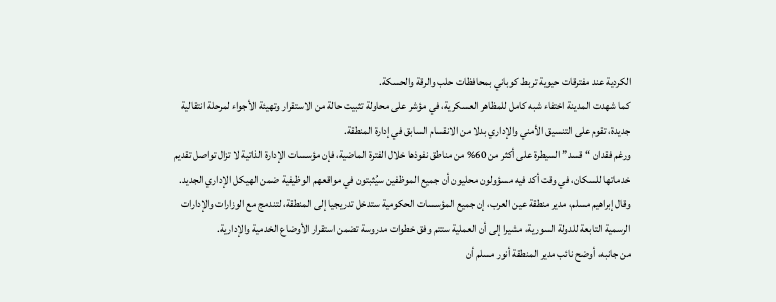الكردية عند مفترقات حيوية تربط كوباني بمحافظات حلب والرقة والحسكة.
كما شهدت المدينة اختفاء شبه كامل للمظاهر العسكرية، في مؤشر على محاولة تثبيت حالة من الاستقرار وتهيئة الأجواء لمرحلة انتقالية جديدة، تقوم على التنسيق الأمني والإداري بدلا من الانقسام السابق في إدارة المنطقة.
ورغم فقدان “قسد” السيطرة على أكثر من 60% من مناطق نفوذها خلال الفترة الماضية، فإن مؤسسات الإدارة الذاتية لا تزال تواصل تقديم خدماتها للسكان، في وقت أكد فيه مسؤولون محليون أن جميع الموظفين سيُثبتون في مواقعهم الوظيفية ضمن الهيكل الإداري الجديد.
وقال إبراهيم مسلم، مدير منطقة عين العرب، إن جميع المؤسسات الحكومية ستدخل تدريجيا إلى المنطقة، لتندمج مع الوزارات والإدارات الرسمية التابعة للدولة السورية، مشيرا إلى أن العملية ستتم وفق خطوات مدروسة تضمن استقرار الأوضاع الخدمية والإدارية.
من جانبه، أوضح نائب مدير المنطقة أنور مسلم أن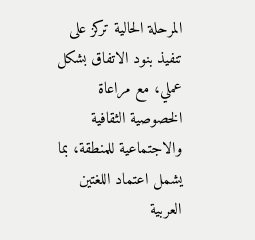المرحلة الحالية تركز على تنفيذ بنود الاتفاق بشكل عملي، مع مراعاة الخصوصية الثقافية والاجتماعية للمنطقة، بما يشمل اعتماد اللغتين العربية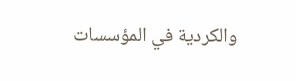والكردية في المؤسسات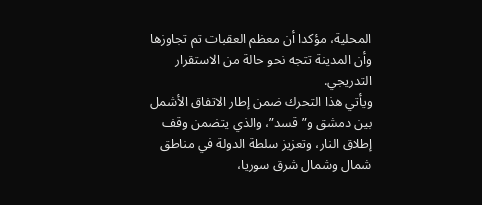المحلية، مؤكدا أن معظم العقبات تم تجاوزها وأن المدينة تتجه نحو حالة من الاستقرار التدريجي.
ويأتي هذا التحرك ضمن إطار الاتفاق الأشمل بين دمشق و”قسد”، والذي يتضمن وقف إطلاق النار، وتعزيز سلطة الدولة في مناطق شمال وشمال شرق سوريا،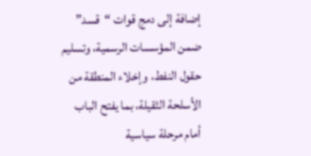إضافة إلى دمج قوات “قسد” ضمن المؤسسات الرسمية، وتسليم حقول النفط، وإخلاء المنطقة من الأسلحة الثقيلة، بما يفتح الباب أمام مرحلة سياسية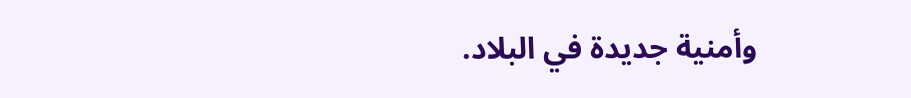وأمنية جديدة في البلاد.